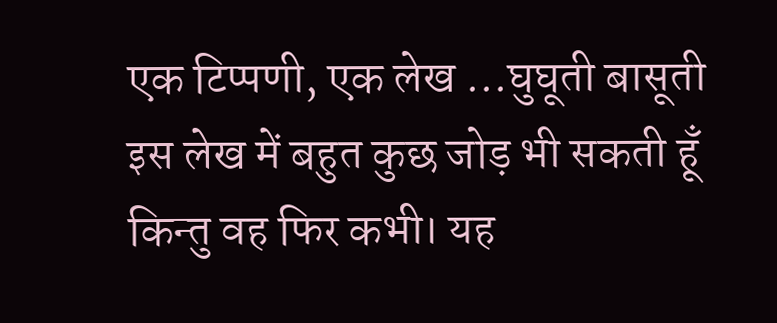एक टिप्पणी, एक लेख ...घुघूती बासूती
इस लेख में बहुत कुछ जोड़ भी सकती हूँ किन्तु वह फिर कभी। यह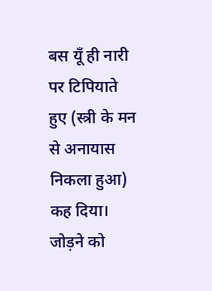बस यूँ ही नारी पर टिपियाते हुए (स्त्री के मन से अनायास निकला हुआ) कह दिया। जोड़ने को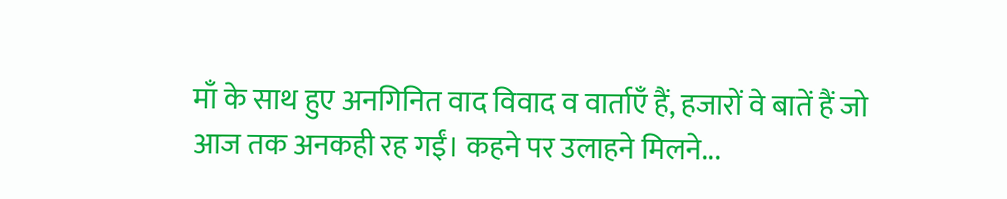माँ के साथ हुए अनगिनित वाद विवाद व वार्ताएँ हैं, हजारों वे बातें हैं जो आज तक अनकही रह गईं। कहने पर उलाहने मिलने...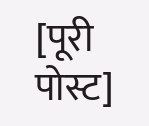[पूरी पोस्ट]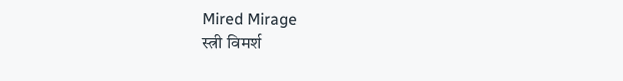Mired Mirage
स्त्री विमर्श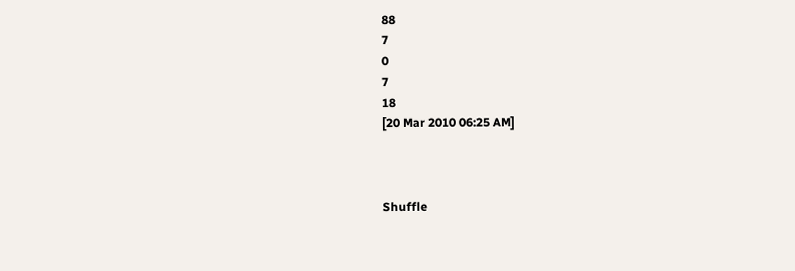88
7
0
7
18
[20 Mar 2010 06:25 AM]



Shuffle